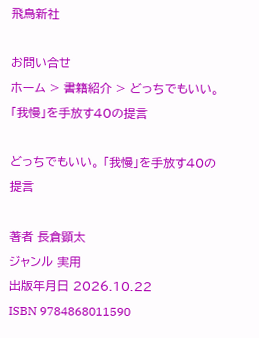飛鳥新社

お問い合せ
ホーム > 書籍紹介 > どっちでもいい。 「我慢」を手放す40の提言

どっちでもいい。 「我慢」を手放す40の提言

著者 長倉顕太
ジャンル 実用
出版年月日 2026.10.22
ISBN 9784868011590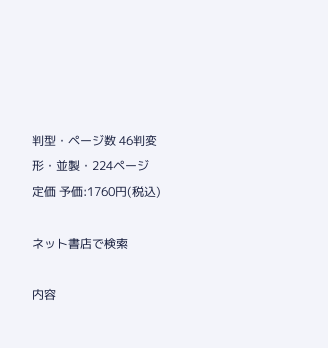判型・ページ数 46判変形・並製・224ページ
定価 予価:1760円(税込)

ネット書店で検索

内容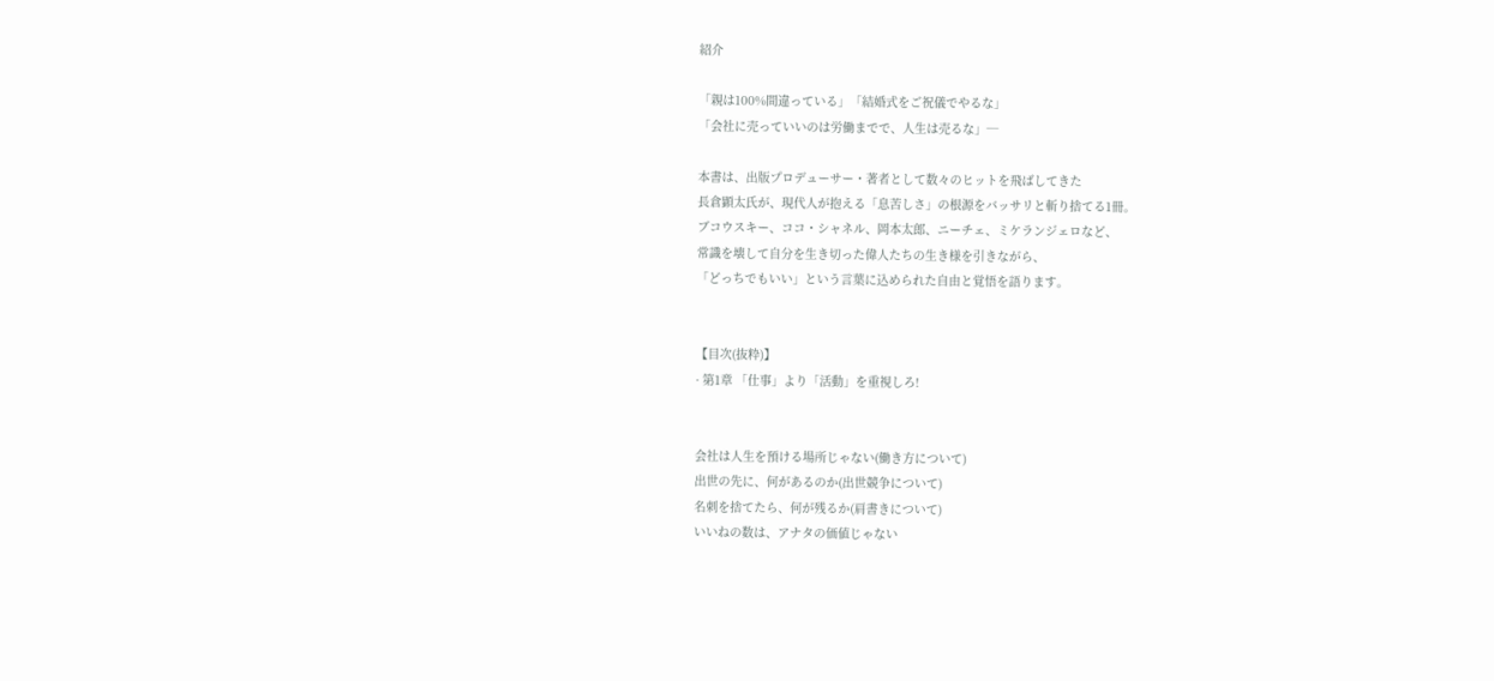紹介

「親は100%間違っている」「結婚式をご祝儀でやるな」
「会社に売っていいのは労働までで、人生は売るな」─

本書は、出版プロデューサー・著者として数々のヒットを飛ばしてきた
長倉顕太氏が、現代人が抱える「息苦しさ」の根源をバッサリと斬り捨てる1冊。
ブコウスキー、ココ・シャネル、岡本太郎、ニーチェ、ミケランジェロなど、
常識を壊して自分を生き切った偉人たちの生き様を引きながら、
「どっちでもいい」という言葉に込められた自由と覚悟を語ります。


【目次(抜粋)】
· 第1章 「仕事」より「活動」を重視しろ!


会社は人生を預ける場所じゃない(働き方について)
出世の先に、何があるのか(出世競争について)
名刺を捨てたら、何が残るか(肩書きについて)
いいねの数は、アナタの価値じゃない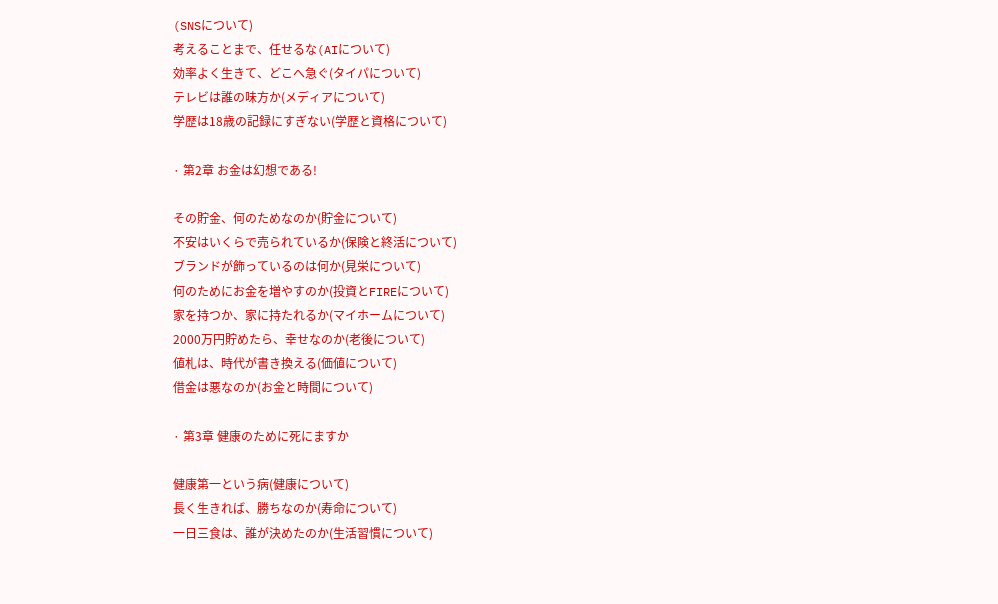(SNSについて)
考えることまで、任せるな(AIについて)
効率よく生きて、どこへ急ぐ(タイパについて)
テレビは誰の味方か(メディアについて)
学歴は18歳の記録にすぎない(学歴と資格について)

· 第2章 お金は幻想である!

その貯金、何のためなのか(貯金について)
不安はいくらで売られているか(保険と終活について)
ブランドが飾っているのは何か(見栄について)
何のためにお金を増やすのか(投資とFIREについて)
家を持つか、家に持たれるか(マイホームについて)
2000万円貯めたら、幸せなのか(老後について)
値札は、時代が書き換える(価値について)
借金は悪なのか(お金と時間について)

· 第3章 健康のために死にますか

健康第一という病(健康について)
長く生きれば、勝ちなのか(寿命について)
一日三食は、誰が決めたのか(生活習慣について)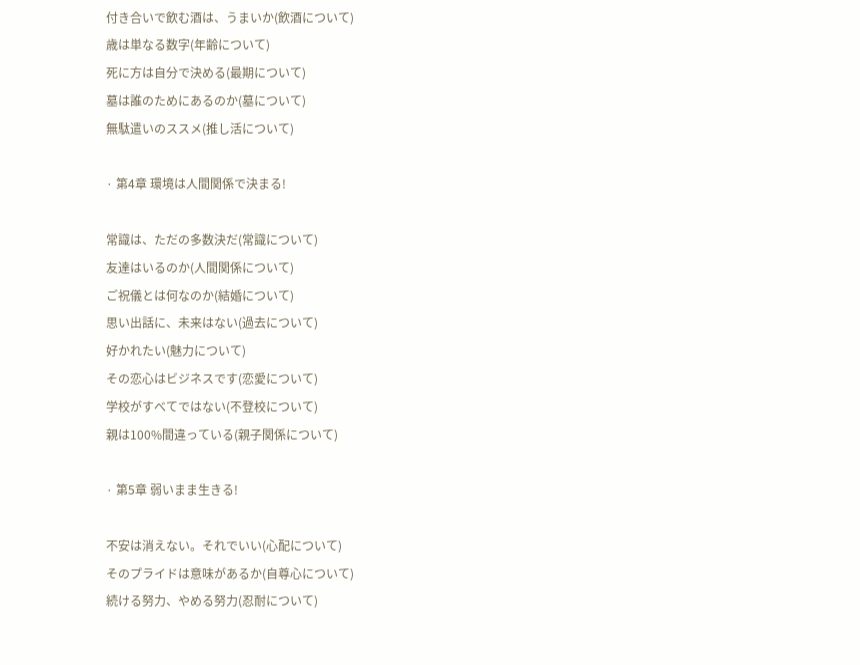付き合いで飲む酒は、うまいか(飲酒について)
歳は単なる数字(年齢について)
死に方は自分で決める(最期について)
墓は誰のためにあるのか(墓について)
無駄遣いのススメ(推し活について)

· 第4章 環境は人間関係で決まる!

常識は、ただの多数決だ(常識について)
友達はいるのか(人間関係について)
ご祝儀とは何なのか(結婚について)
思い出話に、未来はない(過去について)
好かれたい(魅力について)
その恋心はビジネスです(恋愛について)
学校がすべてではない(不登校について)
親は100%間違っている(親子関係について)

· 第5章 弱いまま生きる!

不安は消えない。それでいい(心配について)
そのプライドは意味があるか(自尊心について)
続ける努力、やめる努力(忍耐について)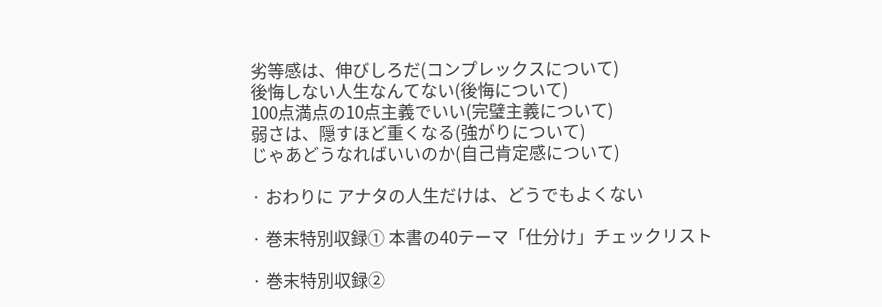劣等感は、伸びしろだ(コンプレックスについて)
後悔しない人生なんてない(後悔について)
100点満点の10点主義でいい(完璧主義について)
弱さは、隠すほど重くなる(強がりについて)
じゃあどうなればいいのか(自己肯定感について)

· おわりに アナタの人生だけは、どうでもよくない

· 巻末特別収録① 本書の40テーマ「仕分け」チェックリスト

· 巻末特別収録②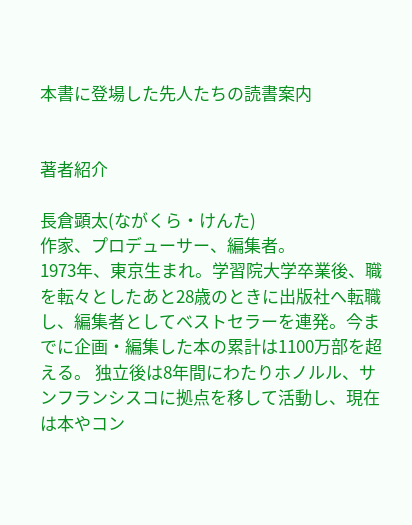本書に登場した先人たちの読書案内


著者紹介

長倉顕太(ながくら・けんた)
作家、プロデューサー、編集者。
1973年、東京生まれ。学習院大学卒業後、職を転々としたあと28歳のときに出版社へ転職し、編集者としてベストセラーを連発。今までに企画・編集した本の累計は1100万部を超える。 独立後は8年間にわたりホノルル、サンフランシスコに拠点を移して活動し、現在は本やコン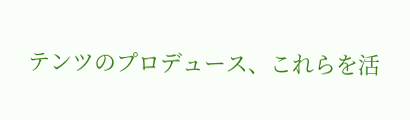テンツのプロデュース、これらを活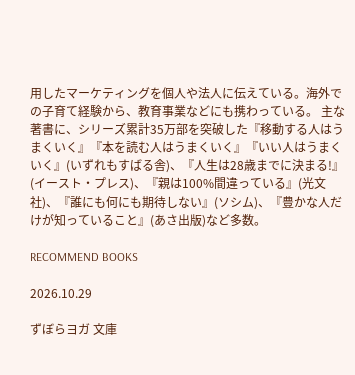用したマーケティングを個人や法人に伝えている。海外での子育て経験から、教育事業などにも携わっている。 主な著書に、シリーズ累計35万部を突破した『移動する人はうまくいく』『本を読む人はうまくいく』『いい人はうまくいく』(いずれもすばる舎)、『人生は28歳までに決まる!』(イースト・プレス)、『親は100%間違っている』(光文社)、『誰にも何にも期待しない』(ソシム)、『豊かな人だけが知っていること』(あさ出版)など多数。

RECOMMEND BOOKS

2026.10.29

ずぼらヨガ 文庫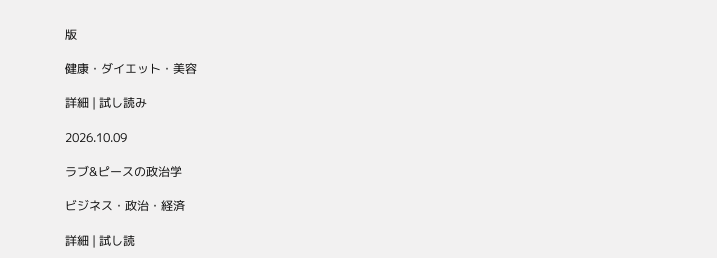版

健康・ダイエット・美容

詳細 | 試し読み

2026.10.09

ラブ&ピースの政治学

ビジネス・政治・経済

詳細 | 試し読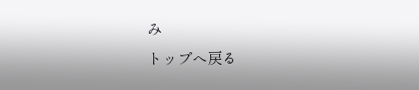み
トップへ戻る